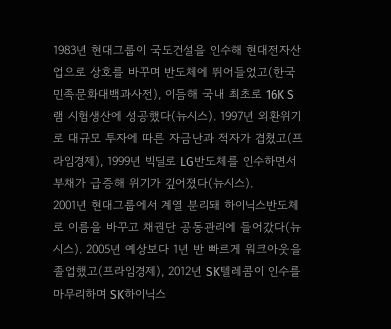1983년 현대그룹이 국도건설을 인수해 현대전자산업으로 상호를 바꾸며 반도체에 뛰어들었고(한국민족문화대백과사전), 이듬해 국내 최초로 16K S램 시험생산에 성공했다(뉴시스). 1997년 외환위기로 대규모 투자에 따른 자금난과 적자가 겹쳤고(프라임경제), 1999년 빅딜로 LG반도체를 인수하면서 부채가 급증해 위기가 깊어졌다(뉴시스).
2001년 현대그룹에서 계열 분리돼 하이닉스반도체로 이름을 바꾸고 채권단 공동관리에 들어갔다(뉴시스). 2005년 예상보다 1년 반 빠르게 워크아웃을 졸업했고(프라임경제), 2012년 SK텔레콤이 인수를 마무리하며 SK하이닉스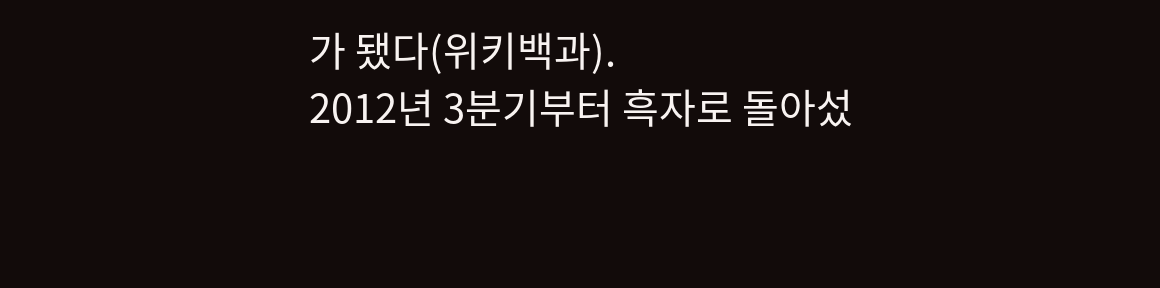가 됐다(위키백과).
2012년 3분기부터 흑자로 돌아섰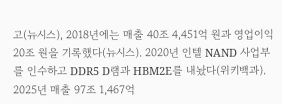고(뉴시스), 2018년에는 매출 40조 4,451억 원과 영업이익 20조 원을 기록했다(뉴시스). 2020년 인텔 NAND 사업부를 인수하고 DDR5 D램과 HBM2E를 내놨다(위키백과). 2025년 매출 97조 1,467억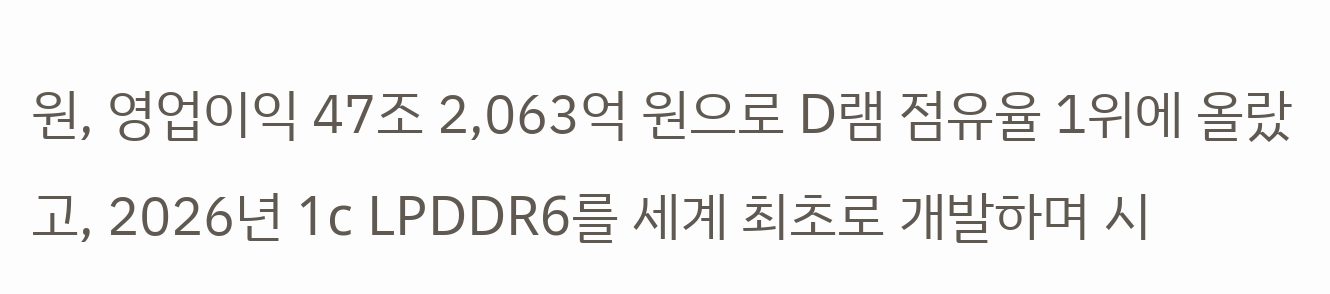원, 영업이익 47조 2,063억 원으로 D램 점유율 1위에 올랐고, 2026년 1c LPDDR6를 세계 최초로 개발하며 시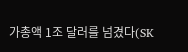가총액 1조 달러를 넘겼다(SK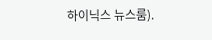하이닉스 뉴스룸).